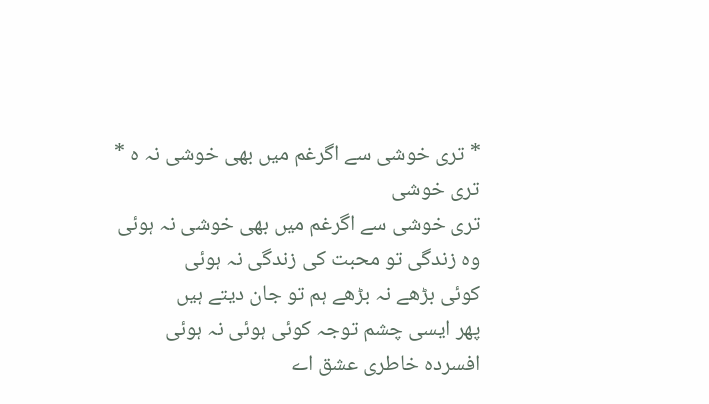* تری خوشی سے اگرغم میں بھی خوشی نہ ہ *
تری خوشی
تری خوشی سے اگرغم میں بھی خوشی نہ ہوئی
وہ زندگی تو محبت کی زندگی نہ ہوئی
کوئی بڑھے نہ بڑھے ہم تو جان دیتے ہیں
پھر ایسی چشم توجہ کوئی ہوئی نہ ہوئی
افسردہ خاطری عشق اے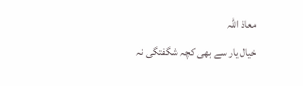معاذ اللہ
خیال یار سے بھی کچہ شگفتگی نہ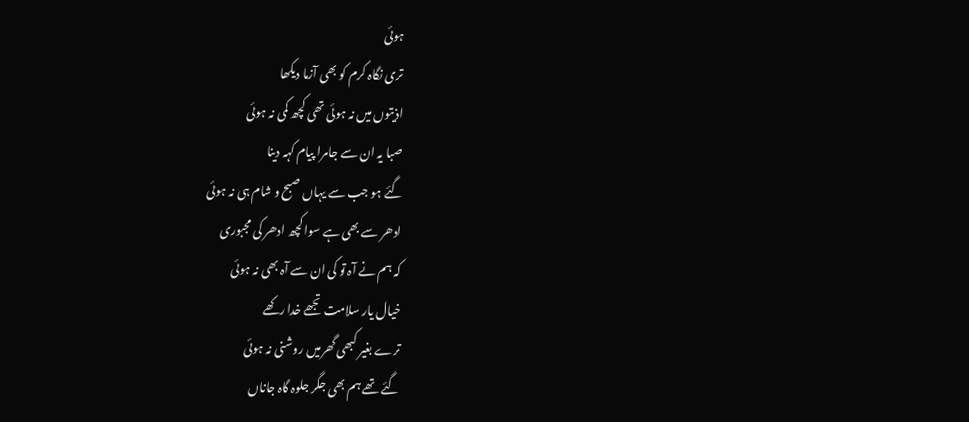ہوئی
تری نگاہ کرم کو بھی آزما دیکھا
اذیتوں میں نہ ہوئی تھی کچھ کمی نہ ہوئی
صبا یہ ان سے جامرا پیام کہہ دینا
گئے ہو جب سے یہاں صبح و شام ہی نہ ہوئی
ادھر سے بھی ہے سوا کچھ ادھر کی مجبوری
کہ ہم نے آہ تو کی ان سے آہ بھی نہ ہوئی
خیال یار سلامت تجھے خدا رکھے
ترے بغیر کبھی گھرمیں روشنی نہ ہوئی
گئے تھے ہم بھی جگر جلوہ گاہ جاناں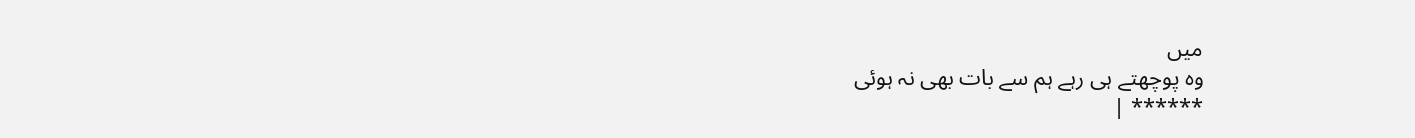میں
وہ پوچھتے ہی رہے ہم سے بات بھی نہ ہوئی
****** |